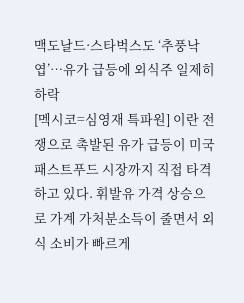맥도날드·스타벅스도 ‘추풍낙엽’…유가 급등에 외식주 일제히 하락
[멕시코=심영재 특파원] 이란 전쟁으로 촉발된 유가 급등이 미국 패스트푸드 시장까지 직접 타격하고 있다. 휘발유 가격 상승으로 가계 가처분소득이 줄면서 외식 소비가 빠르게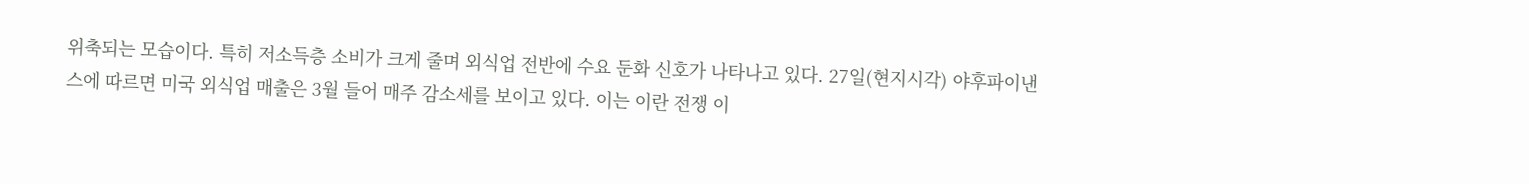위축되는 모습이다. 특히 저소득층 소비가 크게 줄며 외식업 전반에 수요 둔화 신호가 나타나고 있다. 27일(현지시각) 야후파이낸스에 따르면 미국 외식업 매출은 3월 들어 매주 감소세를 보이고 있다. 이는 이란 전쟁 이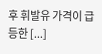후 휘발유 가격이 급등한 [...]